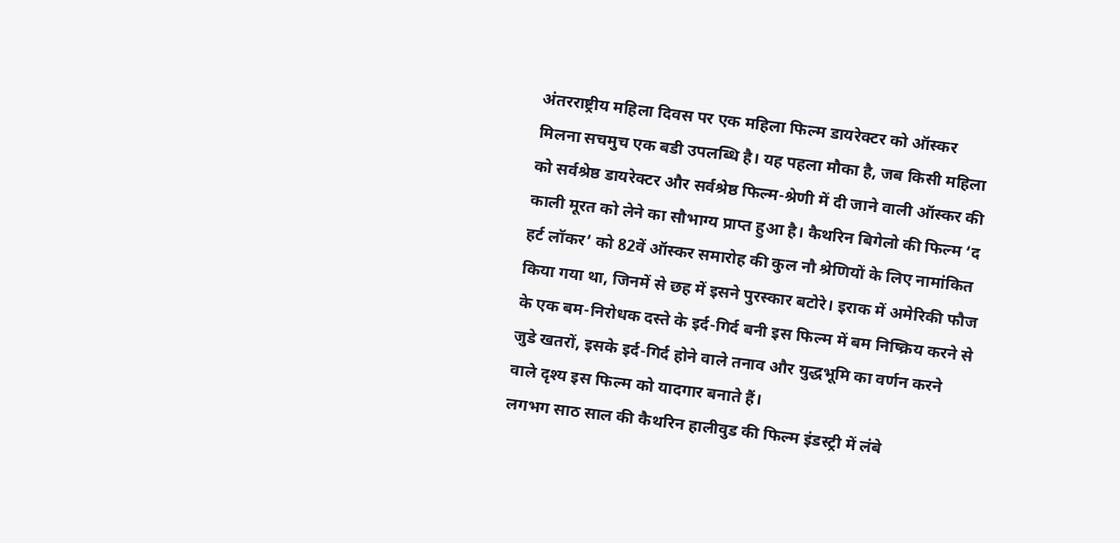अंतरराष्ट्रीय महिला दिवस पर एक महिला फिल्म डायरेक्टर को ऑस्कर मिलना सचमुच एक बडी उपलब्धि है। यह पहला मौका है, जब किसी महिला को सर्वश्रेष्ठ डायरेक्टर और सर्वश्रेष्ठ फिल्म-श्रेणी में दी जाने वाली ऑस्कर की काली मूरत को लेने का सौभाग्य प्राप्त हुआ है। कैथरिन बिगेलो की फिल्म ‘द हर्ट लॉकर’ को 82वें ऑस्कर समारोह की कुल नौ श्रेणियों के लिए नामांकित किया गया था, जिनमें से छह में इसने पुरस्कार बटोरे। इराक में अमेरिकी फौज के एक बम-निरोधक दस्ते के इर्द-गिर्द बनी इस फिल्म में बम निष्क्रिय करने से जुडे खतरों, इसके इर्द-गिर्द होने वाले तनाव और युद्धभूमि का वर्णन करने वाले दृश्य इस फिल्म को यादगार बनाते हैं।
लगभग साठ साल की कैथरिन हालीवुड की फिल्म इंडस्ट्री में लंबे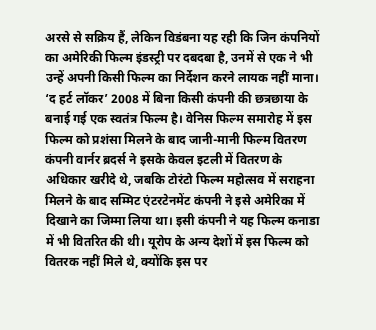अरसे से सक्रिय हैं, लेकिन विडंबना यह रही कि जिन कंपनियों का अमेरिकी फिल्म इंडस्ट्री पर दबदबा है, उनमें से एक ने भी उन्हें अपनी किसी फिल्म का निर्देशन करने लायक नहीं माना। ‘द हर्ट लॉकर’ 2008 में बिना किसी कंपनी की छत्रछाया के बनाई गई एक स्वतंत्र फिल्म है। वेनिस फिल्म समारोह में इस फिल्म को प्रशंसा मिलने के बाद जानी-मानी फिल्म वितरण कंपनी वार्नर ब्रदर्स ने इसके केवल इटली में वितरण के अधिकार खरीदे थे, जबकि टोरंटो फिल्म महोत्सव में सराहना मिलने के बाद सम्मिट एंटरटेनमेंट कंपनी ने इसे अमेरिका में दिखाने का जिम्मा लिया था। इसी कंपनी ने यह फिल्म कनाडा में भी वितरित की थी। यूरोप के अन्य देशों में इस फिल्म को वितरक नहीं मिले थे, क्योंकि इस पर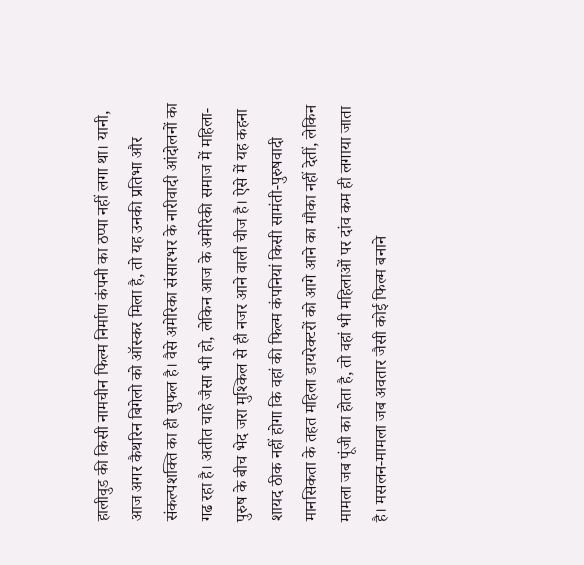हालीवुड की किसी नामचीन फिल्म निर्माण कंपनी का ठप्पा नहीं लगा था। यानी, आज अगर कैथरिन बिगेलो को ऑस्कर मिला है, तो यह उनकी प्रतिभा और संकल्पशक्ति का ही सुफल है। वैसे अमेरिका संसारभर के नारीवादी आंदोलनों का गढ रहा है। अतीत चाहे जैसा भी हो, लेकिन आज के अमेरिकी समाज में महिला-पुरुष के बीच भेद जरा मुश्किल से ही नजर आने वाली चीज है। ऐसे में यह कहना शायद ठीक नहीं होगा कि वहां की फिल्म कंपनियां किसी सामंती-पुरुषवादी मानसिकता के तहत महिला डायरेक्टरों को आगे आने का मौका नहीं देतीं, लेकिन मामला जब पूंजी का होता है, तो वहां भी महिलाओं पर दांव कम ही लगाया जाता है। मसलन-मामला जब अवतार जैसी कोई फिल्म बनाने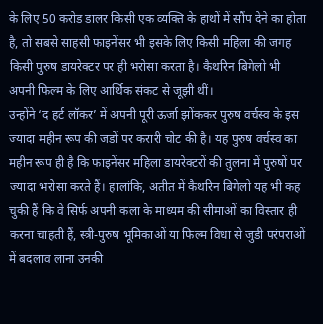के लिए 50 करोड डालर किसी एक व्यक्ति के हाथों में सौंप देने का होता है, तो सबसे साहसी फाइनेंसर भी इसके लिए किसी महिला की जगह किसी पुरुष डायरेक्टर पर ही भरोसा करता है। कैथरिन बिगेलो भी अपनी फिल्म के लिए आर्थिक संकट से जूझी थीं।
उन्होंने ‘द हर्ट लॉकर’ में अपनी पूरी ऊर्जा झोंककर पुरुष वर्चस्व के इस ज्यादा महीन रूप की जडों पर करारी चोट की है। यह पुरुष वर्चस्व का महीन रूप ही है कि फाइनेंसर महिला डायरेक्टरों की तुलना में पुरुषों पर ज्यादा भरोसा करते हैं। हालांकि, अतीत में कैथरिन बिगेलो यह भी कह चुकी हैं कि वे सिर्फ अपनी कला के माध्यम की सीमाओं का विस्तार ही करना चाहती हैं, स्त्री-पुरुष भूमिकाओं या फिल्म विधा से जुडी परंपराओं में बदलाव लाना उनकी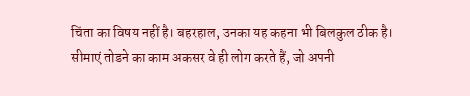चिंता का विषय नहीं है। बहरहाल, उनका यह कहना भी बिलकुल ठीक है। सीमाएं तोडने का काम अकसर वे ही लोग करते हैं, जो अपनी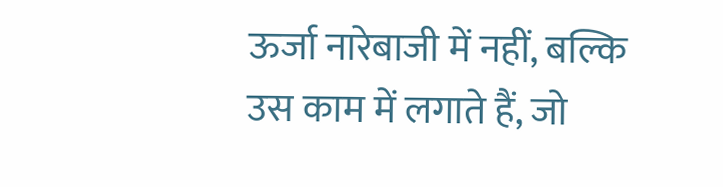ऊर्जा नारेबाजी में नहीं, बल्कि उस काम में लगाते हैं, जो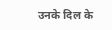उनके दिल के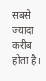सबसे ज्यादा करीब होता है।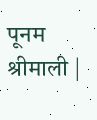पूनम श्रीमाली |